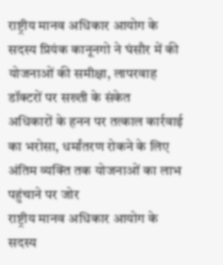राष्ट्रीय मानव अधिकार आयोग के सदस्य प्रियंक कानूनगो ने घंसौर में की योजनाओं की समीक्षा, लापरवाह डॉक्टरों पर सख्ती के संकेत
अधिकारों के हनन पर तत्काल कार्रवाई का भरोसा, धर्मांतरण रोकने के लिए अंतिम व्यक्ति तक योजनाओं का लाभ पहुंचाने पर जोर
राष्ट्रीय मानव अधिकार आयोग के सदस्य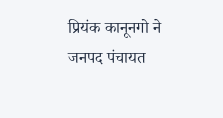प्रियंक कानूनगो ने जनपद पंचायत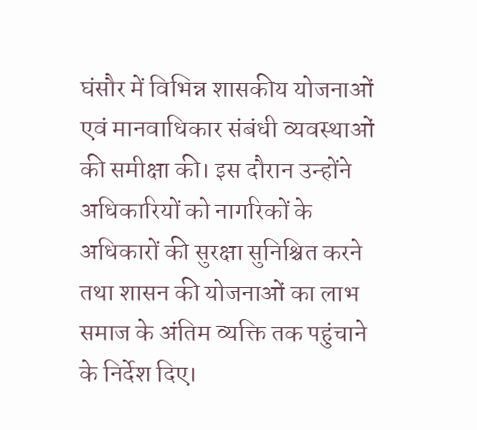घंसौर में विभिन्न शासकीय योजनाओं एवं मानवाधिकार संबंधी व्यवस्थाओं की समीक्षा की। इस दौरान उन्होंने अधिकारियों को नागरिकों के अधिकारों की सुरक्षा सुनिश्चित करने तथा शासन की योजनाओं का लाभ समाज के अंतिम व्यक्ति तक पहुंचाने के निर्देश दिए।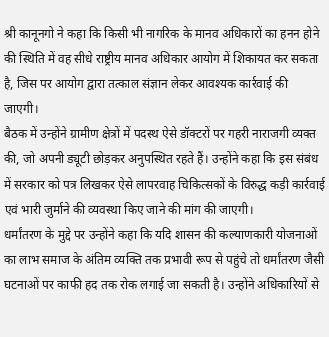श्री कानूनगो ने कहा कि किसी भी नागरिक के मानव अधिकारों का हनन होने की स्थिति में वह सीधे राष्ट्रीय मानव अधिकार आयोग में शिकायत कर सकता है, जिस पर आयोग द्वारा तत्काल संज्ञान लेकर आवश्यक कार्रवाई की जाएगी।
बैठक में उन्होंने ग्रामीण क्षेत्रों में पदस्थ ऐसे डॉक्टरों पर गहरी नाराजगी व्यक्त की, जो अपनी ड्यूटी छोड़कर अनुपस्थित रहते हैं। उन्होंने कहा कि इस संबंध में सरकार को पत्र लिखकर ऐसे लापरवाह चिकित्सकों के विरुद्ध कड़ी कार्रवाई एवं भारी जुर्माने की व्यवस्था किए जाने की मांग की जाएगी।
धर्मांतरण के मुद्दे पर उन्होंने कहा कि यदि शासन की कल्याणकारी योजनाओं का लाभ समाज के अंतिम व्यक्ति तक प्रभावी रूप से पहुंचे तो धर्मांतरण जैसी घटनाओं पर काफी हद तक रोक लगाई जा सकती है। उन्होंने अधिकारियों से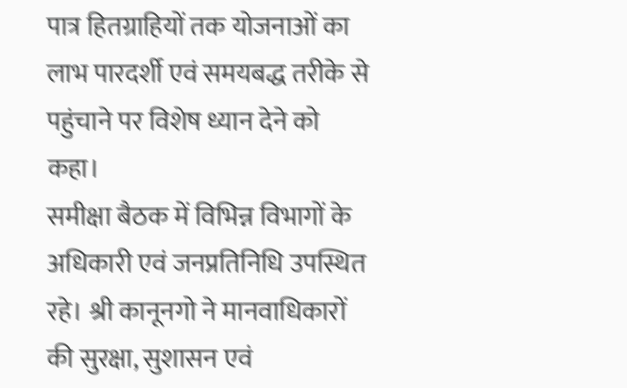पात्र हितग्राहियों तक योजनाओं का लाभ पारदर्शी एवं समयबद्ध तरीके से पहुंचाने पर विशेष ध्यान देने को कहा।
समीक्षा बैठक में विभिन्न विभागों के अधिकारी एवं जनप्रतिनिधि उपस्थित रहे। श्री कानूनगो ने मानवाधिकारों की सुरक्षा, सुशासन एवं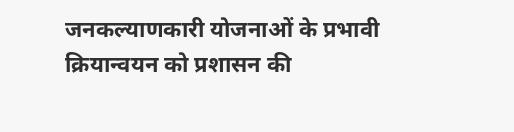जनकल्याणकारी योजनाओं के प्रभावी क्रियान्वयन को प्रशासन की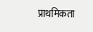प्राथमिकता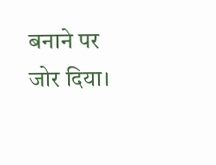बनाने पर जोर दिया।